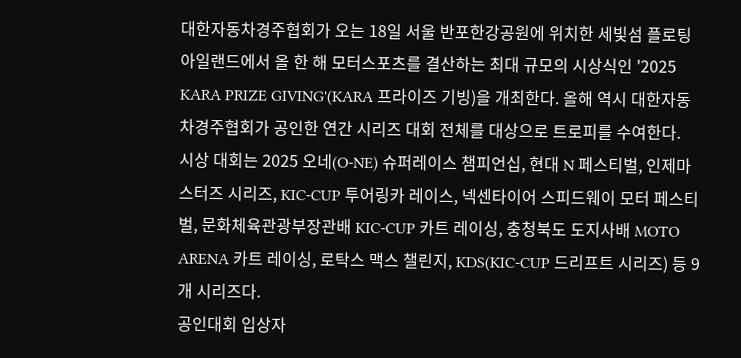대한자동차경주협회가 오는 18일 서울 반포한강공원에 위치한 세빛섬 플로팅아일랜드에서 올 한 해 모터스포츠를 결산하는 최대 규모의 시상식인 '2025 KARA PRIZE GIVING'(KARA 프라이즈 기빙)을 개최한다. 올해 역시 대한자동차경주협회가 공인한 연간 시리즈 대회 전체를 대상으로 트로피를 수여한다.
시상 대회는 2025 오네(O-NE) 슈퍼레이스 챔피언십, 현대 N 페스티벌, 인제마스터즈 시리즈, KIC-CUP 투어링카 레이스, 넥센타이어 스피드웨이 모터 페스티벌, 문화체육관광부장관배 KIC-CUP 카트 레이싱, 충청북도 도지사배 MOTO ARENA 카트 레이싱, 로탁스 맥스 챌린지, KDS(KIC-CUP 드리프트 시리즈) 등 9개 시리즈다.
공인대회 입상자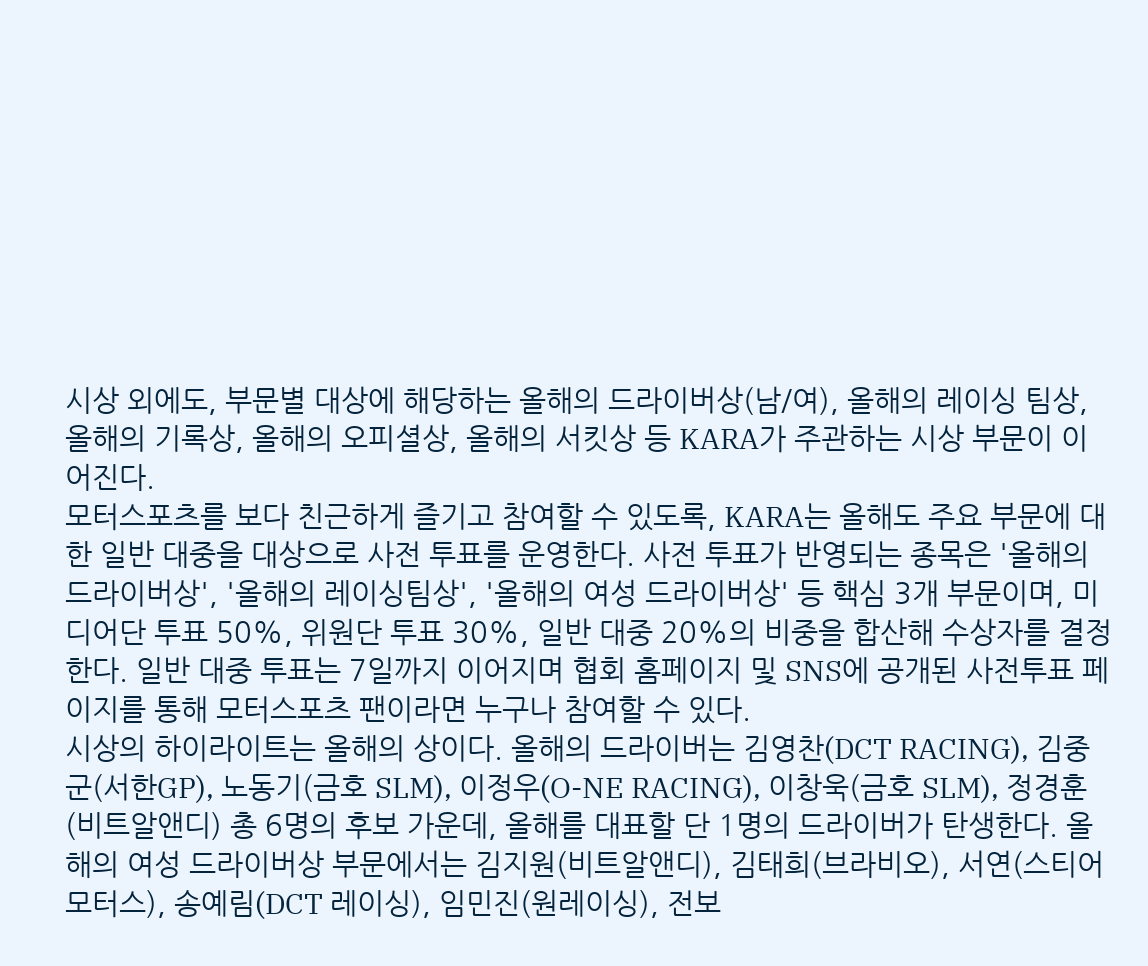시상 외에도, 부문별 대상에 해당하는 올해의 드라이버상(남/여), 올해의 레이싱 팀상, 올해의 기록상, 올해의 오피셜상, 올해의 서킷상 등 KARA가 주관하는 시상 부문이 이어진다.
모터스포츠를 보다 친근하게 즐기고 참여할 수 있도록, KARA는 올해도 주요 부문에 대한 일반 대중을 대상으로 사전 투표를 운영한다. 사전 투표가 반영되는 종목은 '올해의 드라이버상', '올해의 레이싱팀상', '올해의 여성 드라이버상' 등 핵심 3개 부문이며, 미디어단 투표 50%, 위원단 투표 30%, 일반 대중 20%의 비중을 합산해 수상자를 결정한다. 일반 대중 투표는 7일까지 이어지며 협회 홈페이지 및 SNS에 공개된 사전투표 페이지를 통해 모터스포츠 팬이라면 누구나 참여할 수 있다.
시상의 하이라이트는 올해의 상이다. 올해의 드라이버는 김영찬(DCT RACING), 김중군(서한GP), 노동기(금호 SLM), 이정우(O-NE RACING), 이창욱(금호 SLM), 정경훈(비트알앤디) 총 6명의 후보 가운데, 올해를 대표할 단 1명의 드라이버가 탄생한다. 올해의 여성 드라이버상 부문에서는 김지원(비트알앤디), 김태희(브라비오), 서연(스티어모터스), 송예림(DCT 레이싱), 임민진(원레이싱), 전보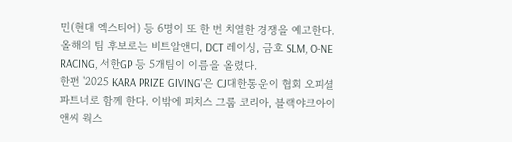민(현대 엑스티어) 등 6명이 또 한 번 치열한 경쟁을 예고한다. 올해의 팀 후보로는 비트알앤디, DCT 레이싱, 금호 SLM, O-NE RACING, 서한GP 등 5개팀이 이름을 올렸다.
한편 '2025 KARA PRIZE GIVING'은 CJ대한통운이 협회 오피셜 파트너로 함께 한다. 이밖에 피치스 그룹 코리아, 블랙야크아이앤씨 웍스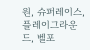원, 슈퍼레이스, 플레이그라운드, 벨포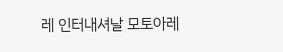레 인터내셔날 모토아레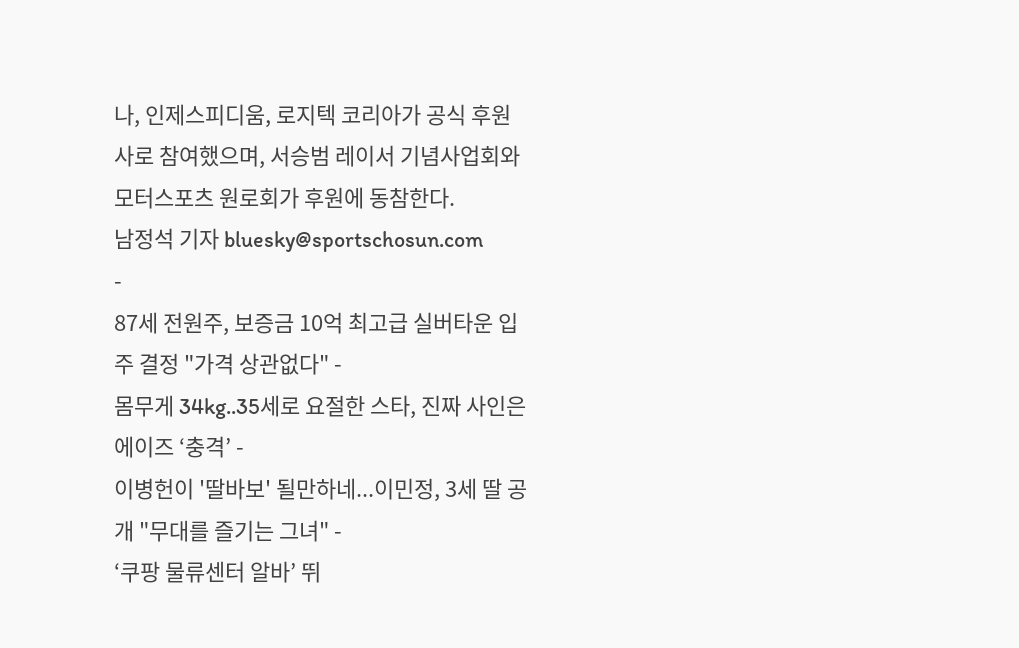나, 인제스피디움, 로지텍 코리아가 공식 후원사로 참여했으며, 서승범 레이서 기념사업회와 모터스포츠 원로회가 후원에 동참한다.
남정석 기자 bluesky@sportschosun.com
-
87세 전원주, 보증금 10억 최고급 실버타운 입주 결정 "가격 상관없다" -
몸무게 34kg..35세로 요절한 스타, 진짜 사인은 에이즈 ‘충격’ -
이병헌이 '딸바보' 될만하네...이민정, 3세 딸 공개 "무대를 즐기는 그녀" -
‘쿠팡 물류센터 알바’ 뛰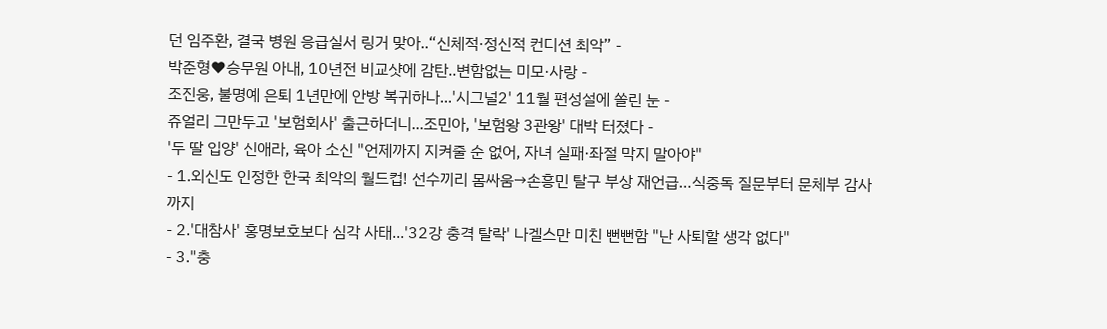던 임주환, 결국 병원 응급실서 링거 맞아..“신체적·정신적 컨디션 최악” -
박준형♥승무원 아내, 10년전 비교샷에 감탄..변함없는 미모·사랑 -
조진웅, 불명예 은퇴 1년만에 안방 복귀하나...'시그널2' 11월 편성설에 쏠린 눈 -
쥬얼리 그만두고 '보험회사' 출근하더니...조민아, '보험왕 3관왕' 대박 터졌다 -
'두 딸 입양' 신애라, 육아 소신 "언제까지 지켜줄 순 없어, 자녀 실패·좌절 막지 말아야"
- 1.외신도 인정한 한국 최악의 월드컵! 선수끼리 몸싸움→손흥민 탈구 부상 재언급…식중독 질문부터 문체부 감사까지
- 2.'대참사' 홍명보호보다 심각 사태...'32강 충격 탈락' 나겔스만 미친 뻔뻔함 "난 사퇴할 생각 없다"
- 3."충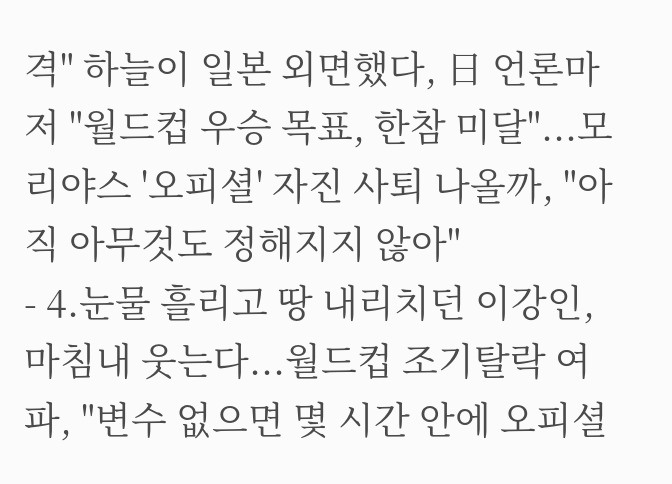격" 하늘이 일본 외면했다, 日 언론마저 "월드컵 우승 목표, 한참 미달"...모리야스 '오피셜' 자진 사퇴 나올까, "아직 아무것도 정해지지 않아"
- 4.눈물 흘리고 땅 내리치던 이강인, 마침내 웃는다...월드컵 조기탈락 여파, "변수 없으면 몇 시간 안에 오피셜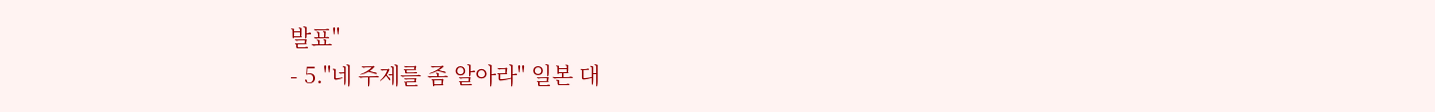발표"
- 5."네 주제를 좀 알아라" 일본 대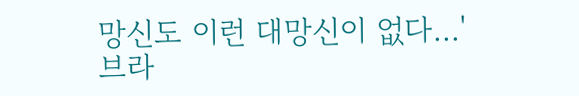망신도 이런 대망신이 없다...'브라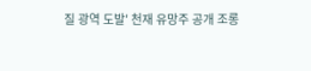질 광역 도발' 천재 유망주 공개 조롱